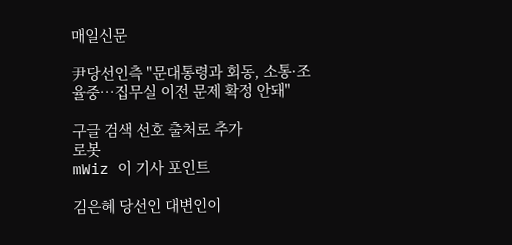매일신문

尹당선인측 "문대통령과 회동, 소통·조율중…집무실 이전 문제 확정 안돼"

구글 검색 선호 출처로 추가
로봇
mWiz 이 기사 포인트

김은혜 당선인 대변인이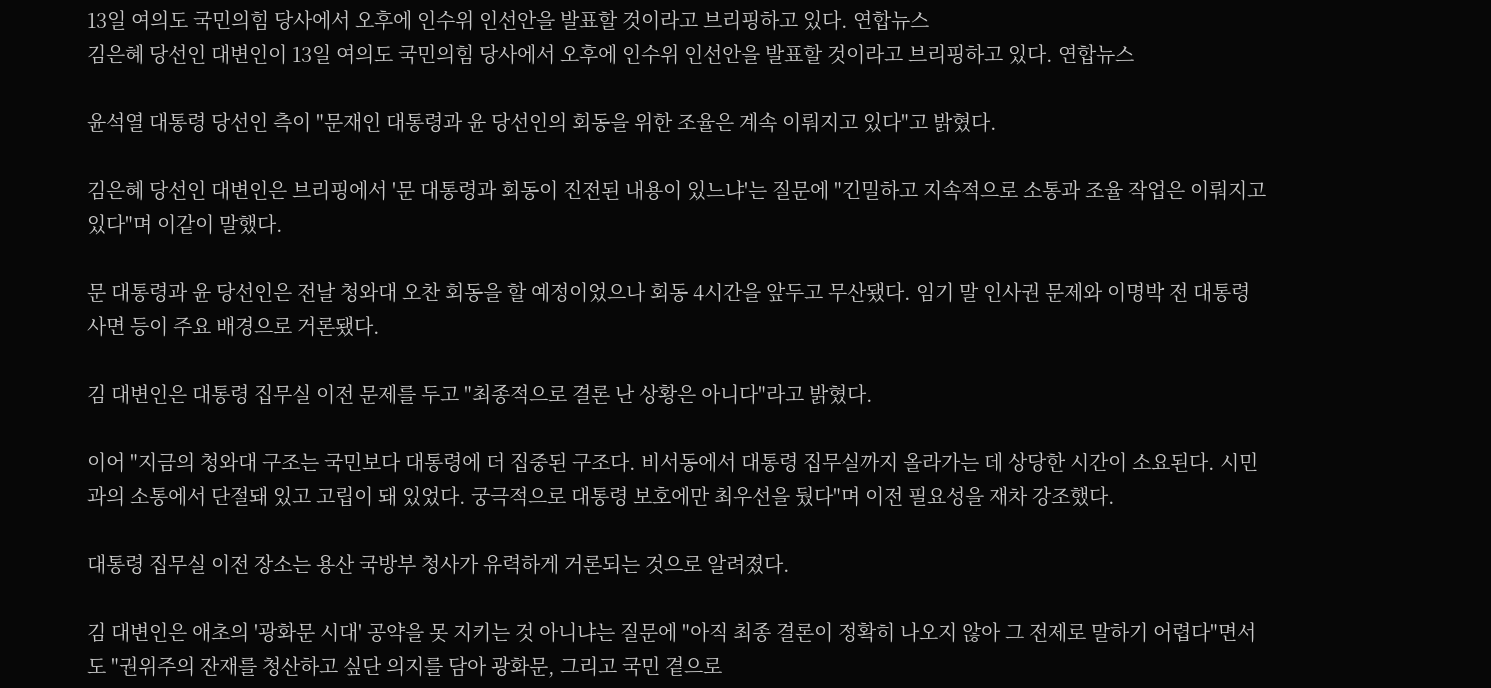13일 여의도 국민의힘 당사에서 오후에 인수위 인선안을 발표할 것이라고 브리핑하고 있다. 연합뉴스
김은혜 당선인 대변인이 13일 여의도 국민의힘 당사에서 오후에 인수위 인선안을 발표할 것이라고 브리핑하고 있다. 연합뉴스

윤석열 대통령 당선인 측이 "문재인 대통령과 윤 당선인의 회동을 위한 조율은 계속 이뤄지고 있다"고 밝혔다.

김은혜 당선인 대변인은 브리핑에서 '문 대통령과 회동이 진전된 내용이 있느냐'는 질문에 "긴밀하고 지속적으로 소통과 조율 작업은 이뤄지고 있다"며 이같이 말했다.

문 대통령과 윤 당선인은 전날 청와대 오찬 회동을 할 예정이었으나 회동 4시간을 앞두고 무산됐다. 임기 말 인사권 문제와 이명박 전 대통령 사면 등이 주요 배경으로 거론됐다.

김 대변인은 대통령 집무실 이전 문제를 두고 "최종적으로 결론 난 상황은 아니다"라고 밝혔다.

이어 "지금의 청와대 구조는 국민보다 대통령에 더 집중된 구조다. 비서동에서 대통령 집무실까지 올라가는 데 상당한 시간이 소요된다. 시민과의 소통에서 단절돼 있고 고립이 돼 있었다. 궁극적으로 대통령 보호에만 최우선을 뒀다"며 이전 필요성을 재차 강조했다.

대통령 집무실 이전 장소는 용산 국방부 청사가 유력하게 거론되는 것으로 알려졌다.

김 대변인은 애초의 '광화문 시대' 공약을 못 지키는 것 아니냐는 질문에 "아직 최종 결론이 정확히 나오지 않아 그 전제로 말하기 어렵다"면서도 "권위주의 잔재를 청산하고 싶단 의지를 담아 광화문, 그리고 국민 곁으로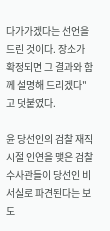다가가겠다는 선언을 드린 것이다. 장소가 확정되면 그 결과와 함께 설명해 드리겠다"고 덧붙였다.

윤 당선인의 검찰 재직 시절 인연을 맺은 검찰 수사관들이 당선인 비서실로 파견된다는 보도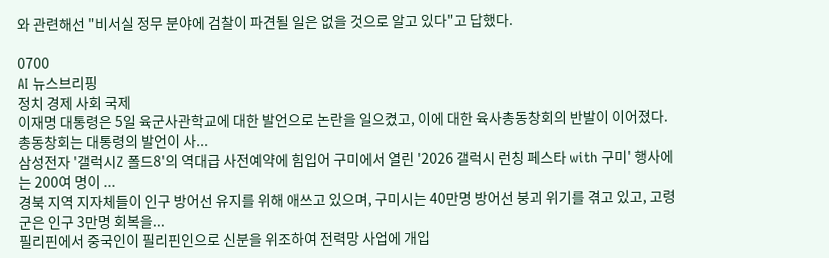와 관련해선 "비서실 정무 분야에 검찰이 파견될 일은 없을 것으로 알고 있다"고 답했다.

0700
AI 뉴스브리핑
정치 경제 사회 국제
이재명 대통령은 5일 육군사관학교에 대한 발언으로 논란을 일으켰고, 이에 대한 육사총동창회의 반발이 이어졌다. 총동창회는 대통령의 발언이 사...
삼성전자 '갤럭시Z 폴드8'의 역대급 사전예약에 힘입어 구미에서 열린 '2026 갤럭시 런칭 페스타 with 구미' 행사에는 200여 명이 ...
경북 지역 지자체들이 인구 방어선 유지를 위해 애쓰고 있으며, 구미시는 40만명 방어선 붕괴 위기를 겪고 있고, 고령군은 인구 3만명 회복을...
필리핀에서 중국인이 필리핀인으로 신분을 위조하여 전력망 사업에 개입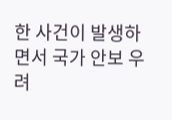한 사건이 발생하면서 국가 안보 우려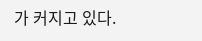가 커지고 있다.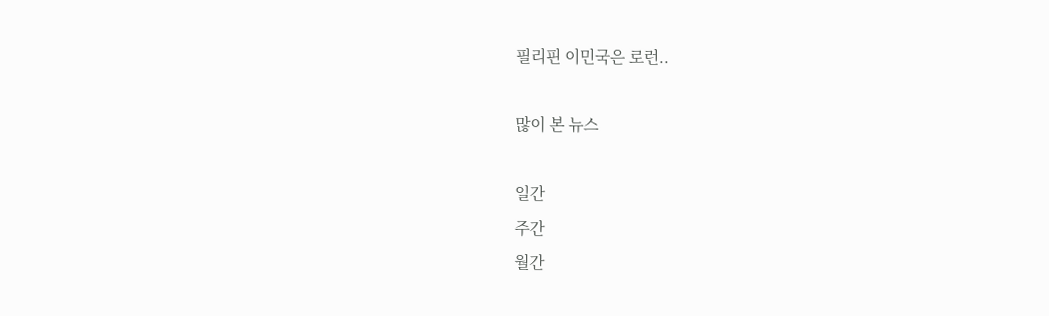필리핀 이민국은 로런..

많이 본 뉴스

일간
주간
월간